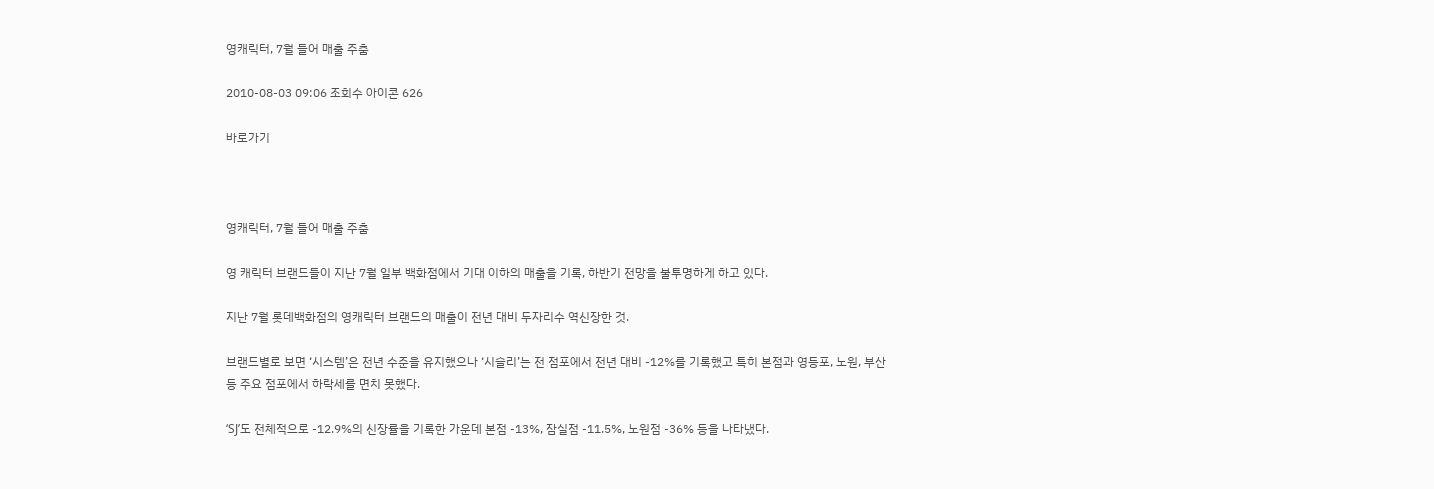영캐릭터, 7월 들어 매출 주춤

2010-08-03 09:06 조회수 아이콘 626

바로가기



영캐릭터, 7월 들어 매출 주춤

영 캐릭터 브랜드들이 지난 7월 일부 백화점에서 기대 이하의 매출을 기록, 하반기 전망을 불투명하게 하고 있다.

지난 7월 롯데백화점의 영캐릭터 브랜드의 매출이 전년 대비 두자리수 역신장한 것.

브랜드별로 보면 ‘시스템’은 전년 수준을 유지했으나 ‘시슬리’는 전 점포에서 전년 대비 -12%를 기록했고 특히 본점과 영등포, 노원, 부산 등 주요 점포에서 하락세를 면치 못했다.

‘SJ’도 전체적으로 -12.9%의 신장률을 기록한 가운데 본점 -13%, 잠실점 -11.5%, 노원점 -36% 등을 나타냈다.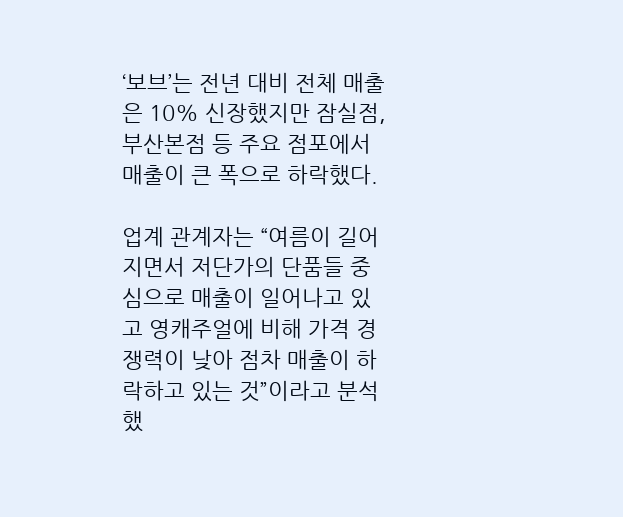‘보브’는 전년 대비 전체 매출은 10% 신장했지만 잠실점, 부산본점 등 주요 점포에서 매출이 큰 폭으로 하락했다.

업계 관계자는 “여름이 길어지면서 저단가의 단품들 중심으로 매출이 일어나고 있고 영캐주얼에 비해 가격 경쟁력이 낮아 점차 매출이 하락하고 있는 것”이라고 분석했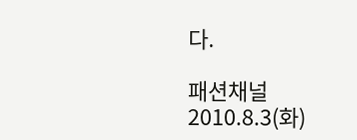다.

패션채널 2010.8.3(화)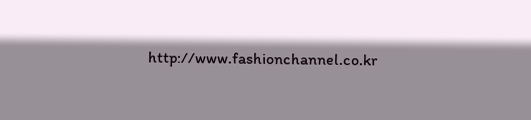http://www.fashionchannel.co.kr